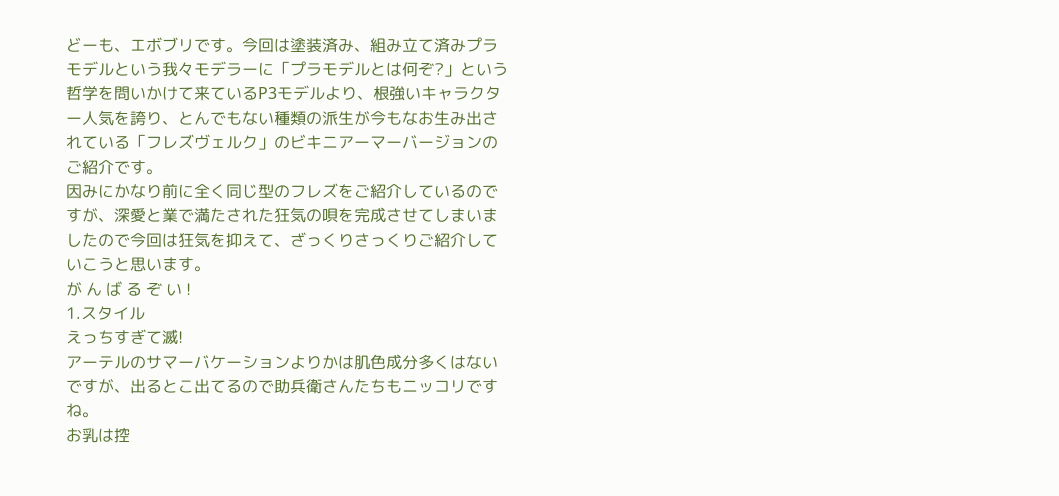どーも、エボブリです。今回は塗装済み、組み立て済みプラモデルという我々モデラーに「プラモデルとは何ぞ?」という哲学を問いかけて来ているP3モデルより、根強いキャラクター人気を誇り、とんでもない種類の派生が今もなお生み出されている「フレズヴェルク」のビキニアーマーバージョンのご紹介です。
因みにかなり前に全く同じ型のフレズをご紹介しているのですが、深愛と業で満たされた狂気の唄を完成させてしまいましたので今回は狂気を抑えて、ざっくりさっくりご紹介していこうと思います。
が ん ば る ぞ い !
1.スタイル
えっちすぎて滅!
アーテルのサマーバケーションよりかは肌色成分多くはないですが、出るとこ出てるので助兵衛さんたちもニッコリですね。
お乳は控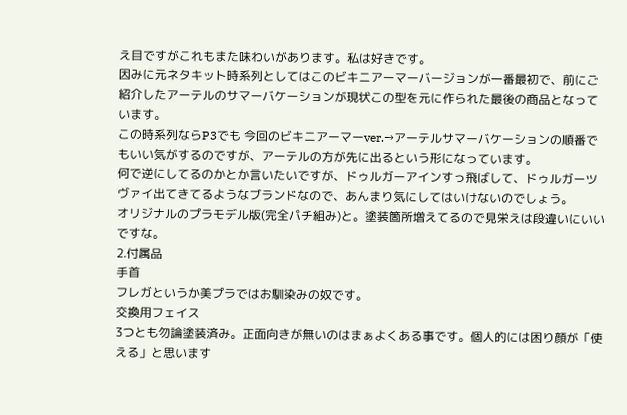え目ですがこれもまた味わいがあります。私は好きです。
因みに元ネタキット時系列としてはこのビキニアーマーバージョンが一番最初で、前にご紹介したアーテルのサマーバケーションが現状この型を元に作られた最後の商品となっています。
この時系列ならP3でも 今回のビキニアーマーver.→アーテルサマーバケーションの順番でもいい気がするのですが、アーテルの方が先に出るという形になっています。
何で逆にしてるのかとか言いたいですが、ドゥルガーアインすっ飛ばして、ドゥルガーツヴァイ出てきてるようなブランドなので、あんまり気にしてはいけないのでしょう。
オリジナルのプラモデル版(完全パチ組み)と。塗装箇所増えてるので見栄えは段違いにいいですな。
2.付属品
手首
フレガというか美プラではお馴染みの奴です。
交換用フェイス
3つとも勿論塗装済み。正面向きが無いのはまぁよくある事です。個人的には困り顔が「使える」と思います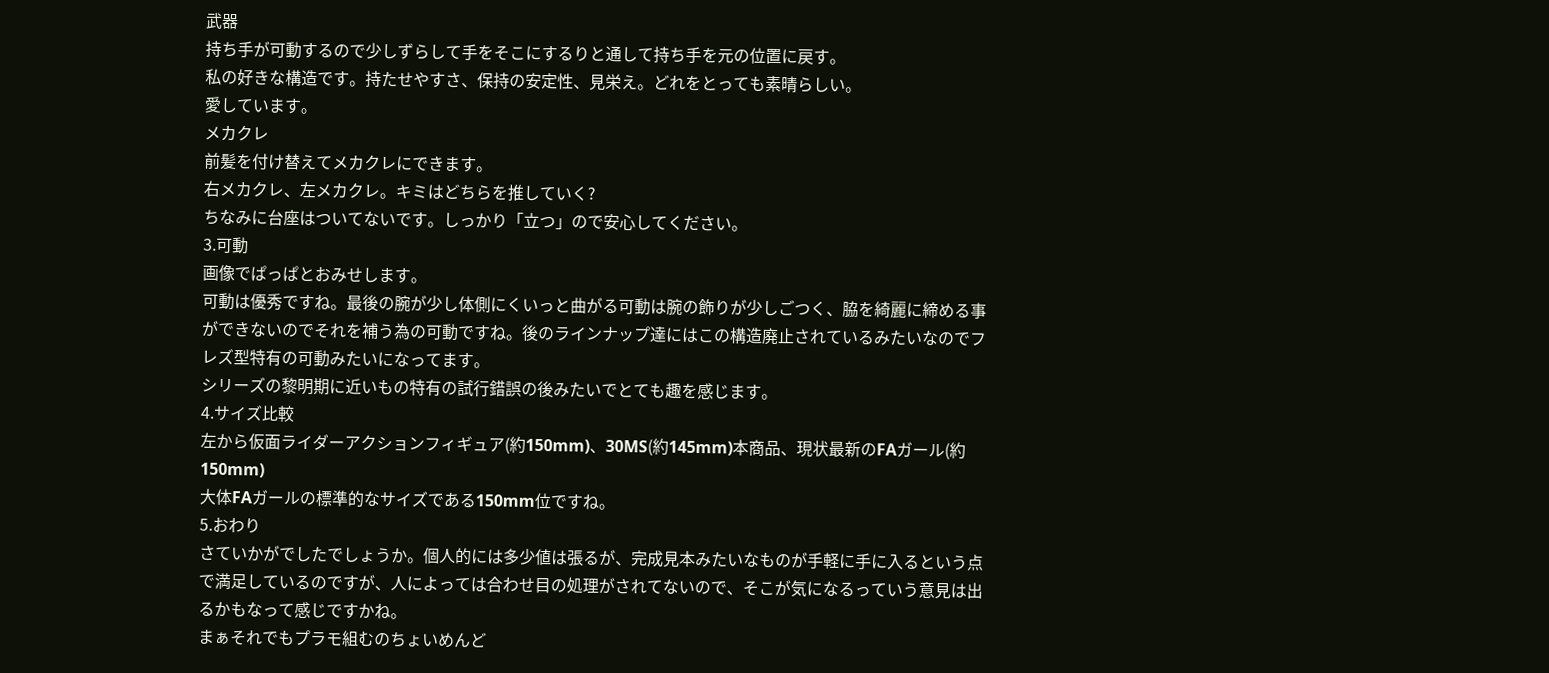武器
持ち手が可動するので少しずらして手をそこにするりと通して持ち手を元の位置に戻す。
私の好きな構造です。持たせやすさ、保持の安定性、見栄え。どれをとっても素晴らしい。
愛しています。
メカクレ
前髪を付け替えてメカクレにできます。
右メカクレ、左メカクレ。キミはどちらを推していく?
ちなみに台座はついてないです。しっかり「立つ」ので安心してください。
3.可動
画像でぱっぱとおみせします。
可動は優秀ですね。最後の腕が少し体側にくいっと曲がる可動は腕の飾りが少しごつく、脇を綺麗に締める事ができないのでそれを補う為の可動ですね。後のラインナップ達にはこの構造廃止されているみたいなのでフレズ型特有の可動みたいになってます。
シリーズの黎明期に近いもの特有の試行錯誤の後みたいでとても趣を感じます。
4.サイズ比較
左から仮面ライダーアクションフィギュア(約150mm)、30MS(約145mm)本商品、現状最新のFAガール(約150mm)
大体FAガールの標準的なサイズである150mm位ですね。
5.おわり
さていかがでしたでしょうか。個人的には多少値は張るが、完成見本みたいなものが手軽に手に入るという点で満足しているのですが、人によっては合わせ目の処理がされてないので、そこが気になるっていう意見は出るかもなって感じですかね。
まぁそれでもプラモ組むのちょいめんど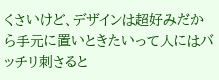くさいけど、デザインは超好みだから手元に置いときたいって人にはバッチリ刺さると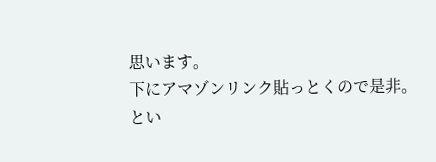思います。
下にアマゾンリンク貼っとくので是非。
とい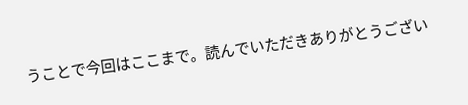うことで今回はここまで。読んでいただきありがとうござい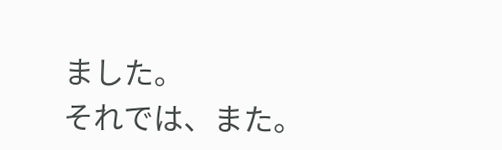ました。
それでは、また。